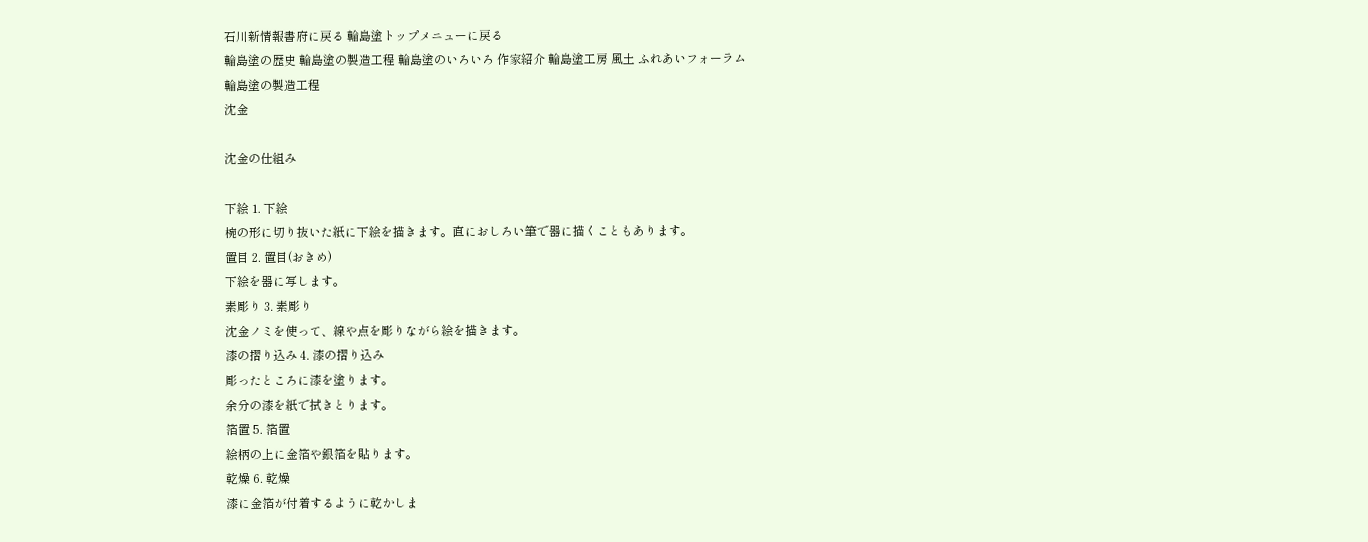石川新情報書府に戻る 輪島塗トップメニューに戻る
輪島塗の歴史 輪島塗の製造工程 輪島塗のいろいろ 作家紹介 輪島塗工房 風土 ふれあいフォーラム
輪島塗の製造工程
沈金

沈金の仕組み

下絵 1. 下絵
椀の形に切り抜いた紙に下絵を描きます。直におしろい筆で器に描くこともあります。
置目 2. 置目(おきめ)
下絵を器に写します。
素彫り 3. 素彫り
沈金ノミを使って、線や点を彫りながら絵を描きます。
漆の摺り込み 4. 漆の摺り込み
彫ったところに漆を塗ります。
余分の漆を紙で拭きとります。
箔置 5. 箔置
絵柄の上に金箔や銀箔を貼ります。
乾燥 6. 乾燥
漆に金箔が付着するように乾かしま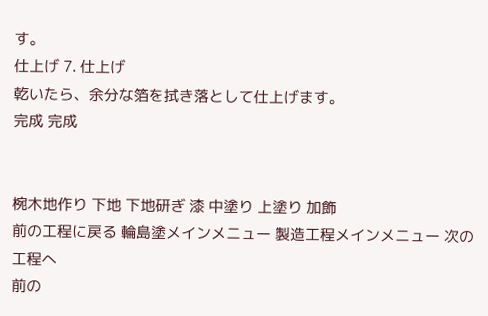す。
仕上げ 7. 仕上げ
乾いたら、余分な箔を拭き落として仕上げます。
完成 完成


椀木地作り 下地 下地研ぎ 漆 中塗り 上塗り 加飾
前の工程に戻る 輪島塗メインメニュー 製造工程メインメニュー 次の工程へ
前の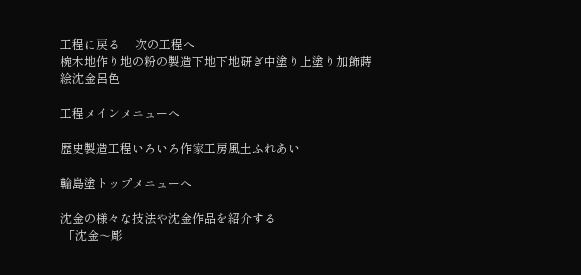工程に戻る     次の工程へ
椀木地作り地の粉の製造下地下地研ぎ中塗り上塗り加飾蒔絵沈金呂色

工程メインメニューへ

歴史製造工程いろいろ作家工房風土ふれあい

輪島塗トップメニューへ

沈金の様々な技法や沈金作品を紹介する
 「沈金〜彫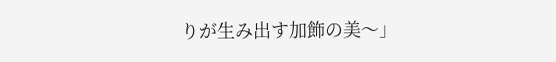りが生み出す加飾の美〜」